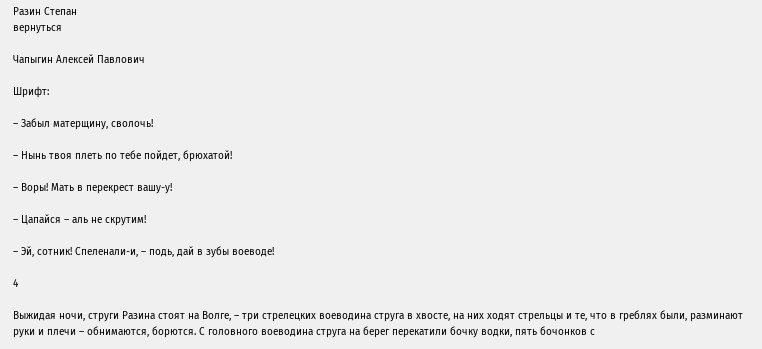Разин Степан
вернуться

Чапыгин Алексей Павлович

Шрифт:

– Забыл матерщину, сволочь!

– Нынь твоя плеть по тебе пойдет, брюхатой!

– Воры! Мать в перекрест вашу-у!

– Цапайся – аль не скрутим!

– Эй, сотник! Спеленали-и, – подь, дай в зубы воеводе!

4

Выжидая ночи, струги Разина стоят на Волге, – три стрелецких воеводина струга в хвосте, на них ходят стрельцы и те, что в греблях были, разминают руки и плечи – обнимаются, борются. С головного воеводина струга на берег перекатили бочку водки, пять бочонков с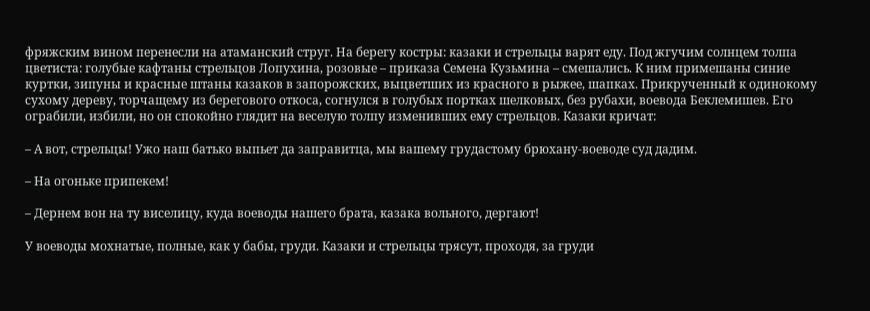фряжским вином перенесли на атаманский струг. На берегу костры: казаки и стрельцы варят еду. Под жгучим солнцем толпа цветиста: голубые кафтаны стрельцов Лопухина, розовые – приказа Семена Кузьмина – смешались. К ним примешаны синие куртки, зипуны и красные штаны казаков в запорожских, выцветших из красного в рыжее, шапках. Прикрученный к одинокому сухому дереву, торчащему из берегового откоса, согнулся в голубых портках шелковых, без рубахи, воевода Беклемишев. Его ограбили, избили, но он спокойно глядит на веселую толпу изменивших ему стрельцов. Казаки кричат:

– А вот, стрельцы! Ужо наш батько выпьет да заправитца, мы вашему грудастому брюхану-воеводе суд дадим.

– На огоньке припекем!

– Дернем вон на ту виселицу, куда воеводы нашего брата, казака вольного, дергают!

У воеводы мохнатые, полные, как у бабы, груди. Казаки и стрельцы трясут, проходя, за груди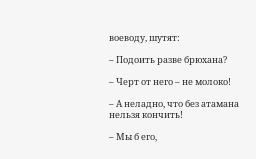воеводу, шутят:

– Подоить разве брюхана?

– Черт от него – не молоко!

– А неладно, что без атамана нельзя кончить!

– Мы б его,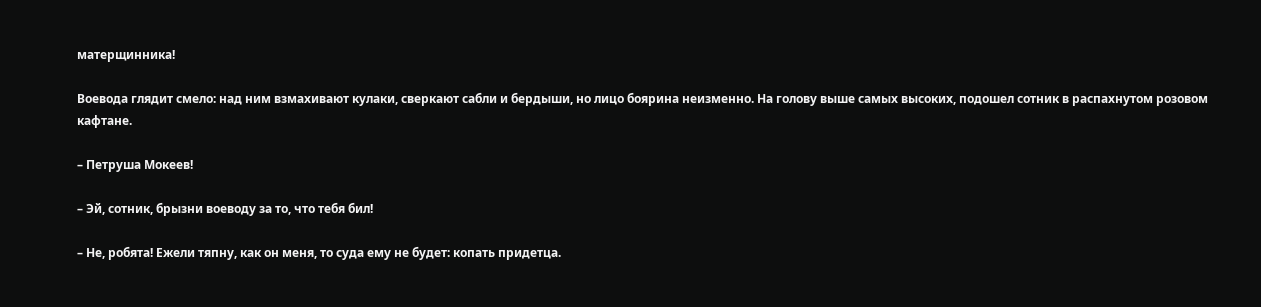матерщинника!

Воевода глядит смело: над ним взмахивают кулаки, сверкают сабли и бердыши, но лицо боярина неизменно. На голову выше самых высоких, подошел сотник в распахнутом розовом кафтане.

– Петруша Мокеев!

– Эй, сотник, брызни воеводу за то, что тебя бил!

– Не, робята! Ежели тяпну, как он меня, то суда ему не будет: копать придетца.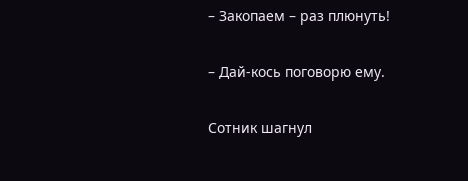– Закопаем – раз плюнуть!

– Дай-кось поговорю ему.

Сотник шагнул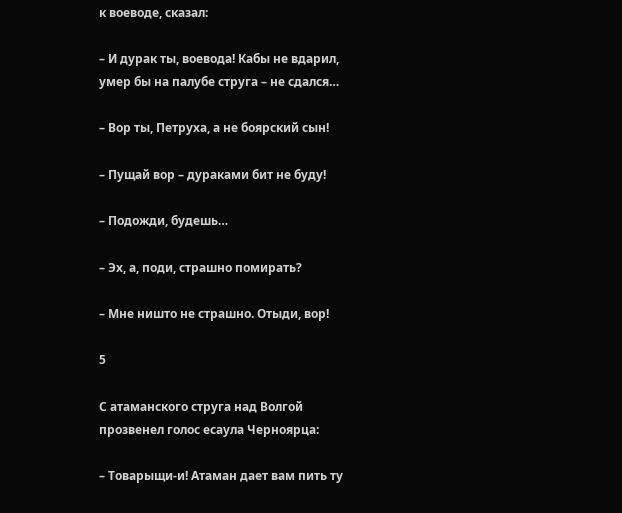к воеводе, сказал:

– И дурак ты, воевода! Кабы не вдарил, умер бы на палубе струга – не сдался…

– Вор ты, Петруха, а не боярский сын!

– Пущай вор – дураками бит не буду!

– Подожди, будешь…

– Эх, а, поди, страшно помирать?

– Мне ништо не страшно. Отыди, вор!

5

С атаманского струга над Волгой прозвенел голос есаула Черноярца:

– Товарыщи-и! Атаман дает вам пить ту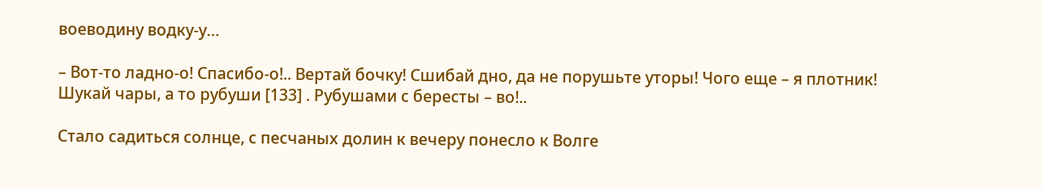воеводину водку-у…

– Вот-то ладно-о! Спасибо-о!.. Вертай бочку! Сшибай дно, да не порушьте уторы! Чого еще – я плотник! Шукай чары, а то рубуши [133] . Рубушами с бересты – во!..

Стало садиться солнце, с песчаных долин к вечеру понесло к Волге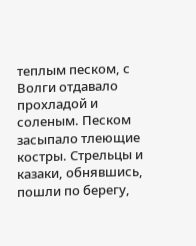теплым песком, с Волги отдавало прохладой и соленым. Песком засыпало тлеющие костры. Стрельцы и казаки, обнявшись, пошли по берегу,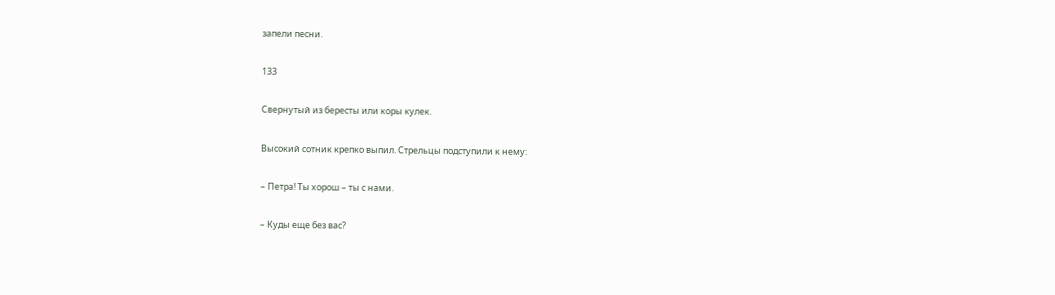запели песни.

133

Свернутый из бересты или коры кулек.

Высокий сотник крепко выпил. Стрельцы подступили к нему:

– Петра! Ты хорош – ты с нами.

– Куды еще без вас?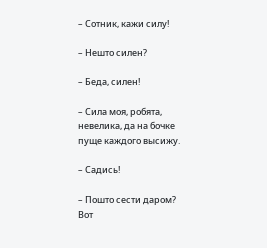– Сотник, кажи силу!

– Нешто силен?

– Беда, силен!

– Сила моя, робята, невелика, да на бочке пуще каждого высижу.

– Садись!

– Пошто сести даром? Вот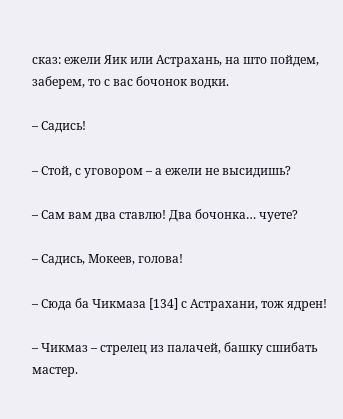сказ: ежели Яик или Астрахань, на што пойдем, заберем, то с вас бочонок водки.

– Садись!

– Стой, с уговором – а ежели не высидишь?

– Сам вам два ставлю! Два бочонка… чуете?

– Садись, Мокеев, голова!

– Сюда ба Чикмаза [134] с Астрахани, тож ядрен!

– Чикмаз – стрелец из палачей, башку сшибать мастер.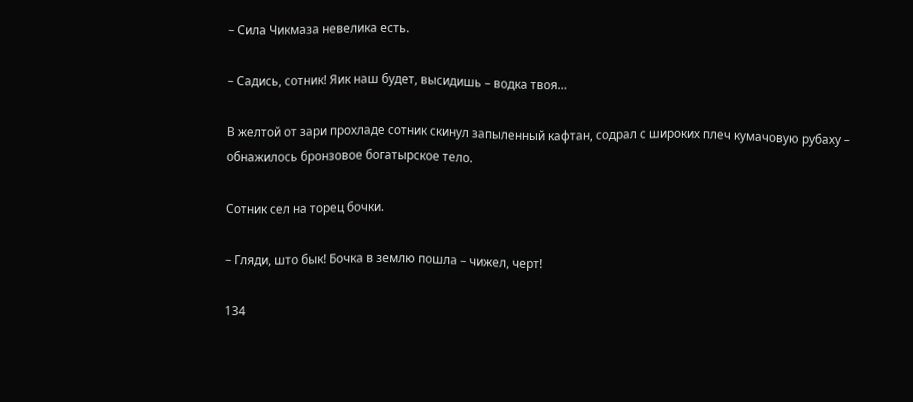– Сила Чикмаза невелика есть.

– Садись, сотник! Яик наш будет, высидишь – водка твоя…

В желтой от зари прохладе сотник скинул запыленный кафтан, содрал с широких плеч кумачовую рубаху – обнажилось бронзовое богатырское тело.

Сотник сел на торец бочки.

– Гляди, што бык! Бочка в землю пошла – чижел, черт!

134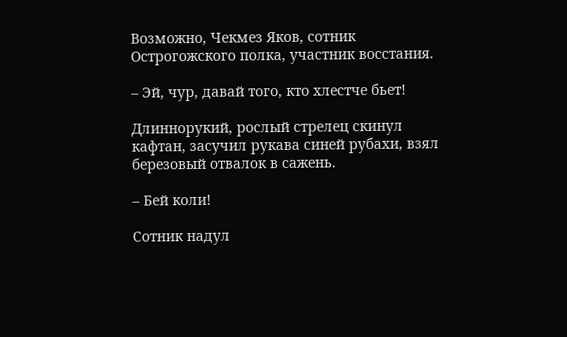Возможно, Чекмез Яков, сотник Острогожского полка, участник восстания.

– Эй, чур, давай того, кто хлестче бьет!

Длиннорукий, рослый стрелец скинул кафтан, засучил рукава синей рубахи, взял березовый отвалок в сажень.

– Бей коли!

Сотник надул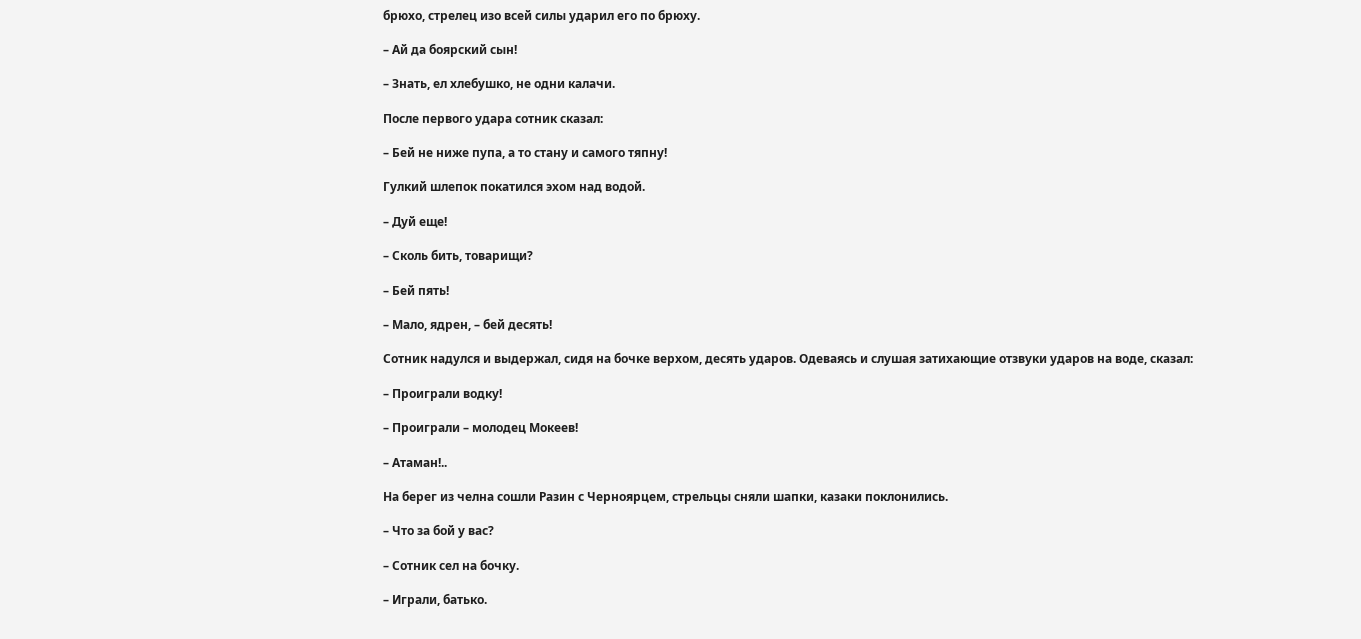брюхо, стрелец изо всей силы ударил его по брюху.

– Ай да боярский сын!

– Знать, ел хлебушко, не одни калачи.

После первого удара сотник сказал:

– Бей не ниже пупа, а то стану и самого тяпну!

Гулкий шлепок покатился эхом над водой.

– Дуй еще!

– Сколь бить, товарищи?

– Бей пять!

– Мало, ядрен, – бей десять!

Сотник надулся и выдержал, сидя на бочке верхом, десять ударов. Одеваясь и слушая затихающие отзвуки ударов на воде, сказал:

– Проиграли водку!

– Проиграли – молодец Мокеев!

– Атаман!..

На берег из челна сошли Разин с Черноярцем, стрельцы сняли шапки, казаки поклонились.

– Что за бой у вас?

– Сотник сел на бочку.

– Играли, батько.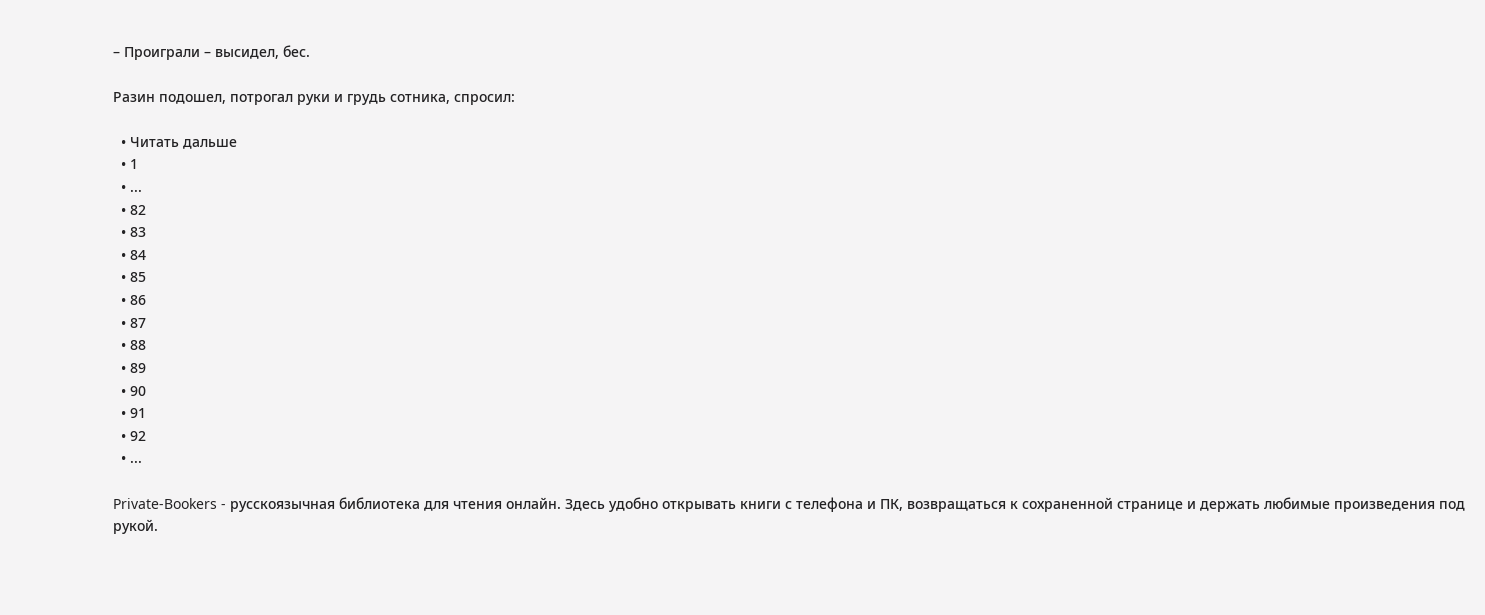– Проиграли – высидел, бес.

Разин подошел, потрогал руки и грудь сотника, спросил:

  • Читать дальше
  • 1
  • ...
  • 82
  • 83
  • 84
  • 85
  • 86
  • 87
  • 88
  • 89
  • 90
  • 91
  • 92
  • ...

Private-Bookers - русскоязычная библиотека для чтения онлайн. Здесь удобно открывать книги с телефона и ПК, возвращаться к сохраненной странице и держать любимые произведения под рукой.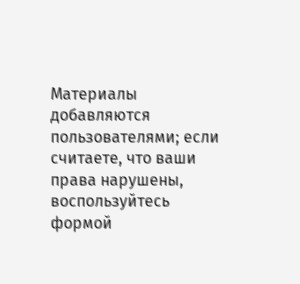Материалы добавляются пользователями; если считаете, что ваши права нарушены, воспользуйтесь формой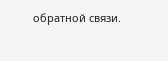обратной связи.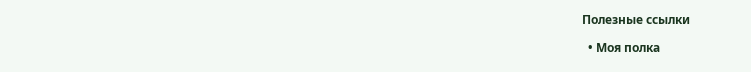Полезные ссылки

  • Моя полка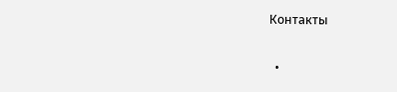Контакты

  •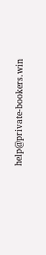help@private-bookers.win